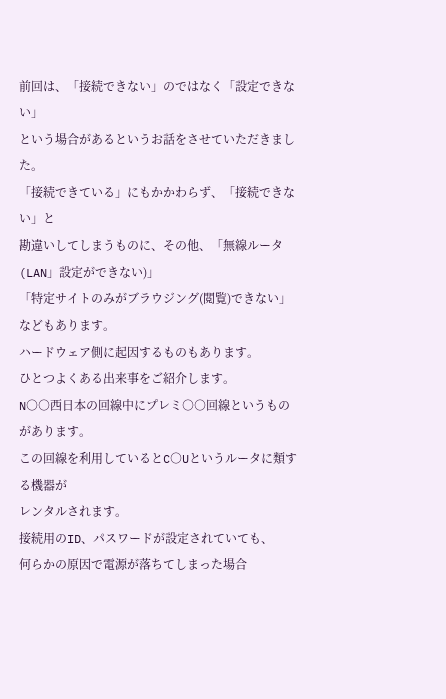前回は、「接続できない」のではなく「設定できない」
という場合があるというお話をさせていただきました。
「接続できている」にもかかわらず、「接続できない」と
勘違いしてしまうものに、その他、「無線ルータ(LAN」設定ができない)」
「特定サイトのみがブラウジング(閲覧)できない」などもあります。
ハードウェア側に起因するものもあります。
ひとつよくある出来事をご紹介します。
N○○西日本の回線中にプレミ○○回線というものがあります。
この回線を利用しているとC○Uというルータに類する機器が
レンタルされます。
接続用のID、パスワードが設定されていても、
何らかの原因で電源が落ちてしまった場合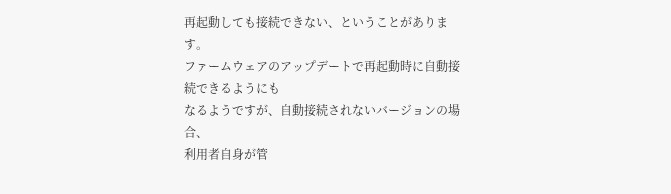再起動しても接続できない、ということがあります。
ファームウェアのアップデートで再起動時に自動接続できるようにも
なるようですが、自動接続されないバージョンの場合、
利用者自身が管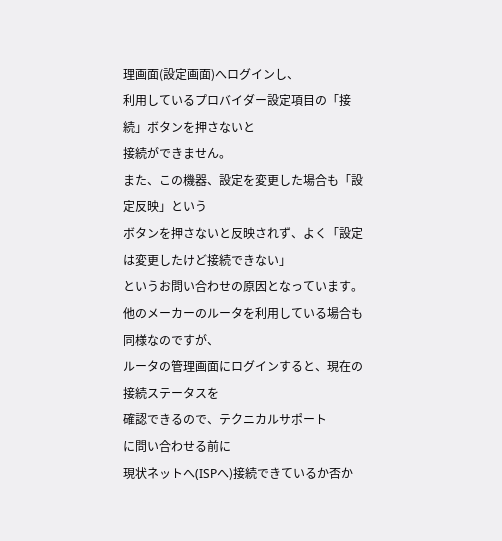理画面(設定画面)へログインし、
利用しているプロバイダー設定項目の「接続」ボタンを押さないと
接続ができません。
また、この機器、設定を変更した場合も「設定反映」という
ボタンを押さないと反映されず、よく「設定は変更したけど接続できない」
というお問い合わせの原因となっています。
他のメーカーのルータを利用している場合も同様なのですが、
ルータの管理画面にログインすると、現在の接続ステータスを
確認できるので、テクニカルサポート
に問い合わせる前に
現状ネットへ(ISPへ)接続できているか否か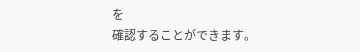を
確認することができます。